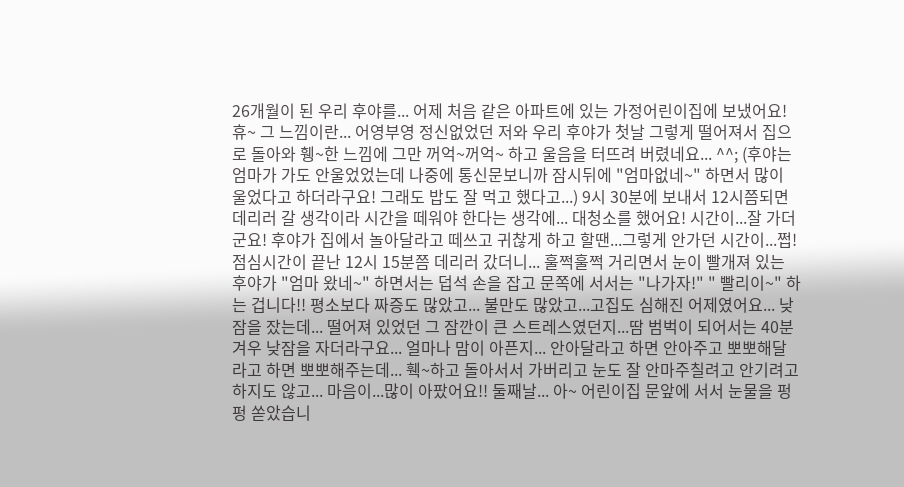26개월이 된 우리 후야를... 어제 처음 같은 아파트에 있는 가정어린이집에 보냈어요! 휴~ 그 느낌이란... 어영부영 정신없었던 저와 우리 후야가 첫날 그렇게 떨어져서 집으로 돌아와 휑~한 느낌에 그만 꺼억~꺼억~ 하고 울음을 터뜨려 버렸네요... ^^; (후야는 엄마가 가도 안울었었는데 나중에 통신문보니까 잠시뒤에 "엄마없네~" 하면서 많이 울었다고 하더라구요! 그래도 밥도 잘 먹고 했다고...) 9시 30분에 보내서 12시쯤되면 데리러 갈 생각이라 시간을 떼워야 한다는 생각에... 대청소를 했어요! 시간이...잘 가더군요! 후야가 집에서 놀아달라고 떼쓰고 귀찮게 하고 할땐...그렇게 안가던 시간이...쩝! 점심시간이 끝난 12시 15분쯤 데리러 갔더니... 훌쩍훌쩍 거리면서 눈이 빨개져 있는 후야가 "엄마 왔네~" 하면서는 덥석 손을 잡고 문쪽에 서서는 "나가자!" " 빨리이~" 하는 겁니다!! 평소보다 짜증도 많았고... 불만도 많았고...고집도 심해진 어제였어요... 낮잠을 잤는데... 떨어져 있었던 그 잠깐이 큰 스트레스였던지...땀 범벅이 되어서는 40분 겨우 낮잠을 자더라구요... 얼마나 맘이 아픈지... 안아달라고 하면 안아주고 뽀뽀해달라고 하면 뽀뽀해주는데... 훽~하고 돌아서서 가버리고 눈도 잘 안마주칠려고 안기려고 하지도 않고... 마음이...많이 아팠어요!! 둘째날... 아~ 어린이집 문앞에 서서 눈물을 펑펑 쏟았습니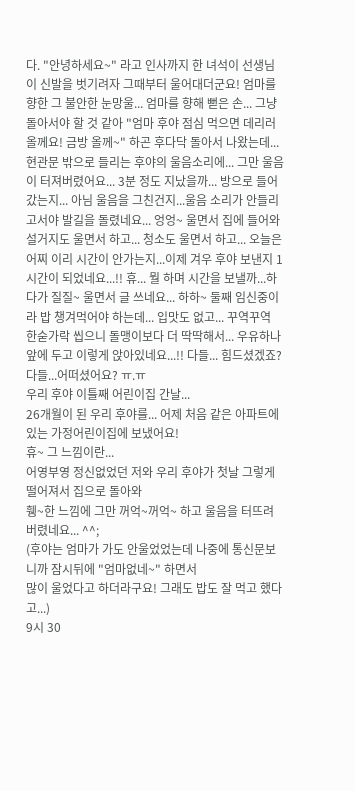다. "안녕하세요~" 라고 인사까지 한 녀석이 선생님이 신발을 벗기려자 그때부터 울어대더군요! 엄마를 향한 그 불안한 눈망울... 엄마를 향해 뻗은 손... 그냥 돌아서야 할 것 같아 "엄마 후야 점심 먹으면 데리러 올께요! 금방 올께~" 하곤 후다닥 돌아서 나왔는데... 현관문 밖으로 들리는 후야의 울음소리에... 그만 울음이 터져버렸어요... 3분 정도 지났을까... 방으로 들어갔는지... 아님 울음을 그친건지...울음 소리가 안들리고서야 발길을 돌렸네요... 엉엉~ 울면서 집에 들어와 설거지도 울면서 하고... 청소도 울면서 하고... 오늘은 어찌 이리 시간이 안가는지...이제 겨우 후야 보낸지 1시간이 되었네요...!! 휴... 뭘 하며 시간을 보낼까...하다가 질질~ 울면서 글 쓰네요... 하하~ 둘째 임신중이라 밥 챙겨먹어야 하는데... 입맛도 없고... 꾸역꾸역 한숟가락 씹으니 돌맹이보다 더 딱딱해서... 우유하나 앞에 두고 이렇게 앉아있네요...!! 다들... 힘드셨겠죠? 다들...어떠셨어요? ㅠ.ㅠ
우리 후야 이틀째 어린이집 간날...
26개월이 된 우리 후야를... 어제 처음 같은 아파트에 있는 가정어린이집에 보냈어요!
휴~ 그 느낌이란...
어영부영 정신없었던 저와 우리 후야가 첫날 그렇게 떨어져서 집으로 돌아와
휑~한 느낌에 그만 꺼억~꺼억~ 하고 울음을 터뜨려 버렸네요... ^^;
(후야는 엄마가 가도 안울었었는데 나중에 통신문보니까 잠시뒤에 "엄마없네~" 하면서
많이 울었다고 하더라구요! 그래도 밥도 잘 먹고 했다고...)
9시 30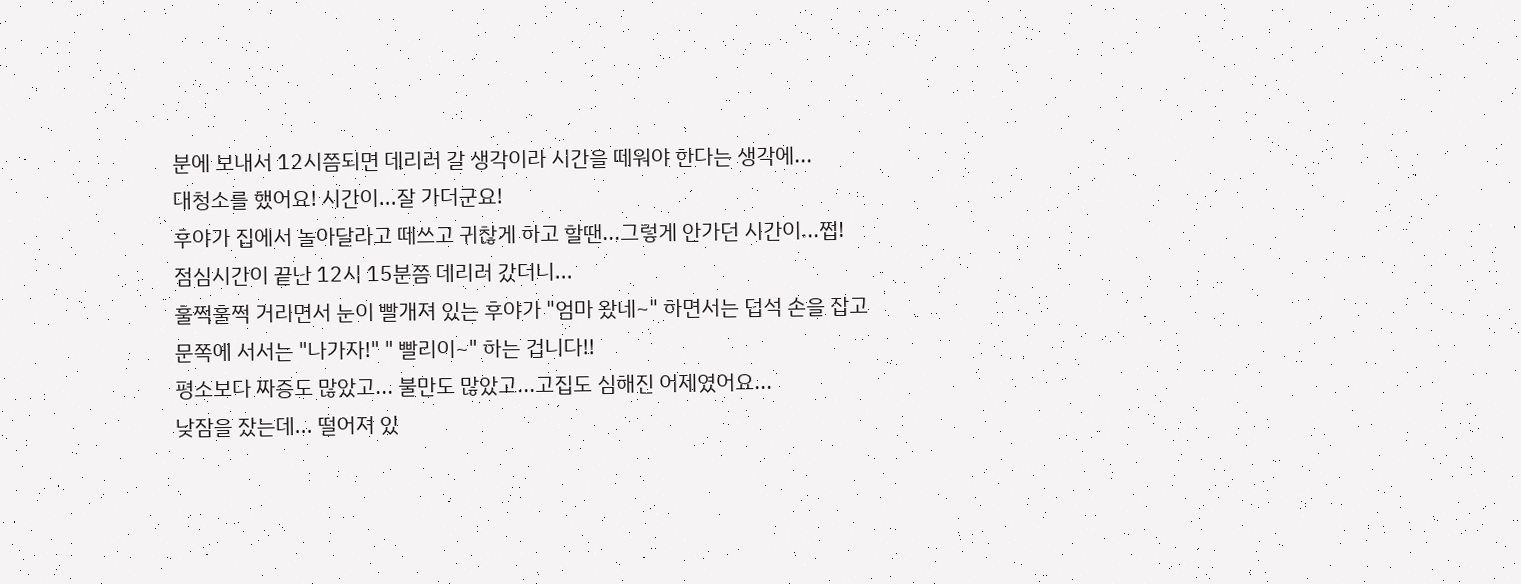분에 보내서 12시쯤되면 데리러 갈 생각이라 시간을 떼워야 한다는 생각에...
대청소를 했어요! 시간이...잘 가더군요!
후야가 집에서 놀아달라고 떼쓰고 귀찮게 하고 할땐...그렇게 안가던 시간이...쩝!
점심시간이 끝난 12시 15분쯤 데리러 갔더니...
훌쩍훌쩍 거리면서 눈이 빨개져 있는 후야가 "엄마 왔네~" 하면서는 덥석 손을 잡고
문쪽에 서서는 "나가자!" " 빨리이~" 하는 겁니다!!
평소보다 짜증도 많았고... 불만도 많았고...고집도 심해진 어제였어요...
낮잠을 잤는데... 떨어져 있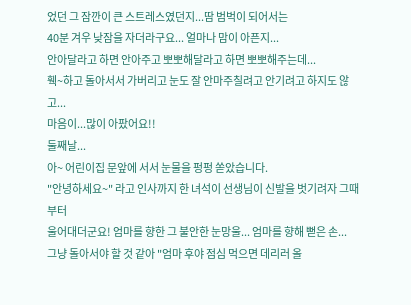었던 그 잠깐이 큰 스트레스였던지...땀 범벅이 되어서는
40분 겨우 낮잠을 자더라구요... 얼마나 맘이 아픈지...
안아달라고 하면 안아주고 뽀뽀해달라고 하면 뽀뽀해주는데...
훽~하고 돌아서서 가버리고 눈도 잘 안마주칠려고 안기려고 하지도 않고...
마음이...많이 아팠어요!!
둘째날...
아~ 어린이집 문앞에 서서 눈물을 펑펑 쏟았습니다.
"안녕하세요~" 라고 인사까지 한 녀석이 선생님이 신발을 벗기려자 그때부터
울어대더군요! 엄마를 향한 그 불안한 눈망울... 엄마를 향해 뻗은 손...
그냥 돌아서야 할 것 같아 "엄마 후야 점심 먹으면 데리러 올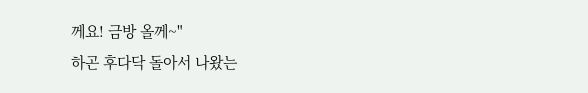께요! 금방 올께~"
하곤 후다닥 돌아서 나왔는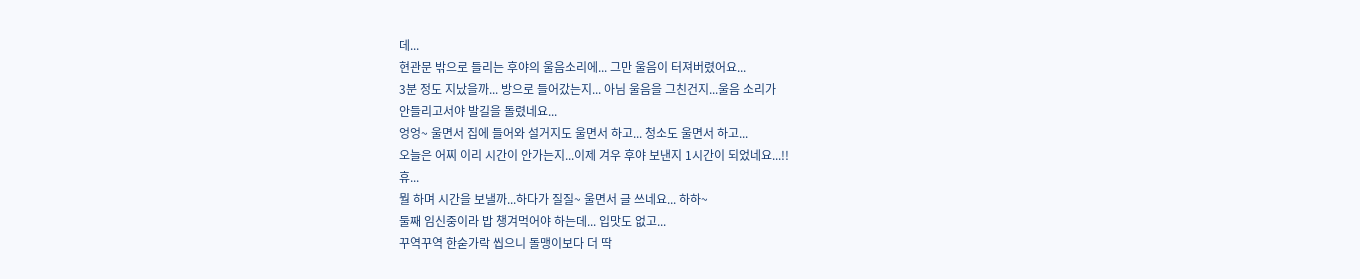데...
현관문 밖으로 들리는 후야의 울음소리에... 그만 울음이 터져버렸어요...
3분 정도 지났을까... 방으로 들어갔는지... 아님 울음을 그친건지...울음 소리가
안들리고서야 발길을 돌렸네요...
엉엉~ 울면서 집에 들어와 설거지도 울면서 하고... 청소도 울면서 하고...
오늘은 어찌 이리 시간이 안가는지...이제 겨우 후야 보낸지 1시간이 되었네요...!!
휴...
뭘 하며 시간을 보낼까...하다가 질질~ 울면서 글 쓰네요... 하하~
둘째 임신중이라 밥 챙겨먹어야 하는데... 입맛도 없고...
꾸역꾸역 한숟가락 씹으니 돌맹이보다 더 딱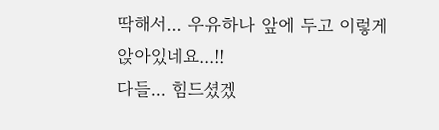딱해서... 우유하나 앞에 두고 이렇게
앉아있네요...!!
다들... 힘드셨겠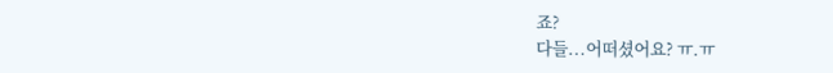죠?
다들...어떠셨어요? ㅠ.ㅠ